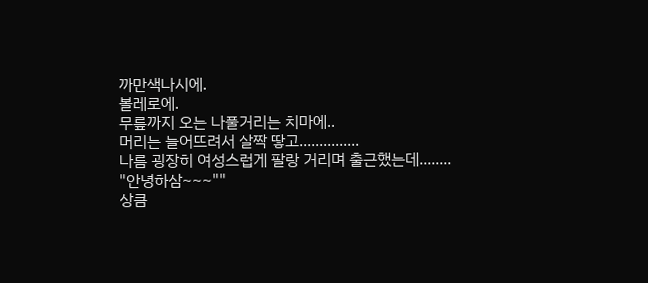까만색나시에.
볼레로에.
무릎까지 오는 나풀거리는 치마에..
머리는 늘어뜨려서 살짝 땋고...............
나름 굉장히 여성스럽게 팔랑 거리며 출근했는데........
"안녕하삼~~~""
상큼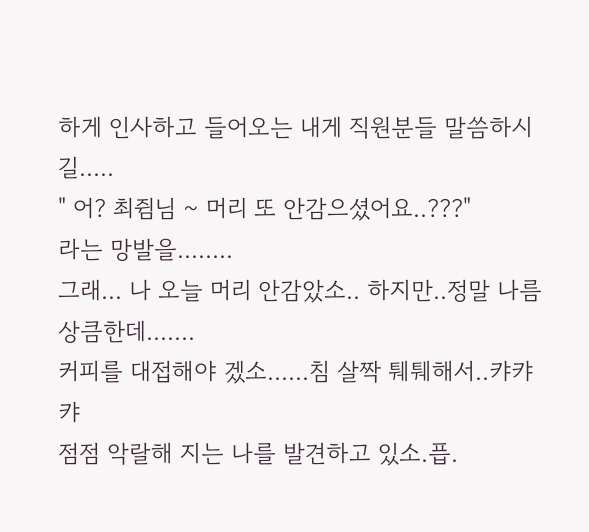하게 인사하고 들어오는 내게 직원분들 말씀하시길.....
" 어? 최쥠님 ~ 머리 또 안감으셨어요..???"
라는 망발을........
그래... 나 오늘 머리 안감았소.. 하지만..정말 나름 상큼한데.......
커피를 대접해야 겠소......침 살짝 퉤퉤해서..캬캬캬
점점 악랄해 지는 나를 발견하고 있소.픕.